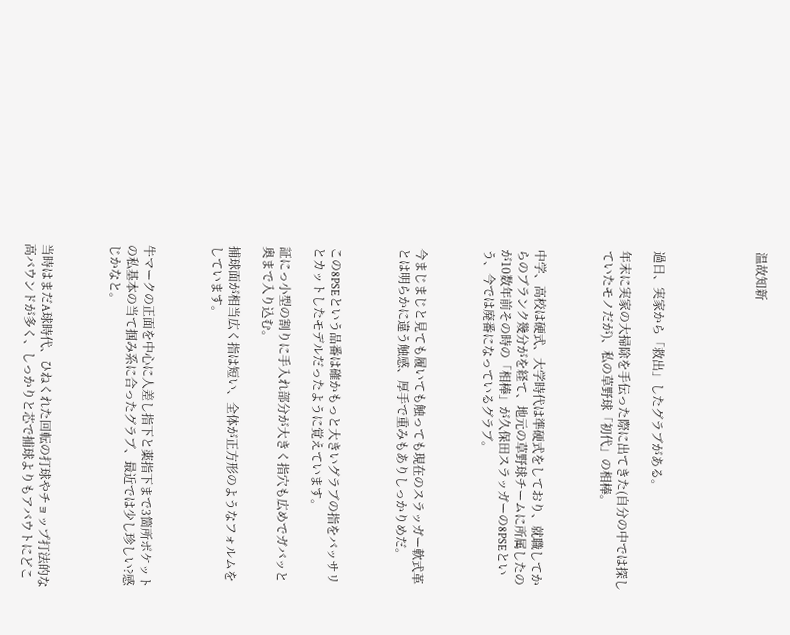温故知新





過日、実家から「救出」したグラブがある。

年末に実家の大掃除を手伝った際に出てきた(自分の中では探していたモノだが)、私の草野球「初代」の相棒。



中学、高校は硬式、大学時代は準硬式をしており、就職してからのブランク幾分がを経て、地元の草野球チームに所属したのが10数年前その時の「相棒」が久保田スラッガーの8PSEという、今では廃番になっているグラブ。



今まじまじと見ても履いても触っても現在のスラッガー軟式革とは明らかに違う触感、厚手で重みもありしっかりめだ。



この8PSEという品番は確かもっと大きいグラブの指をバッサリとカットしたモデルだったように覚えています。

証にっ小型の割りに手入れ部分が大きく指穴も広めでガバッと奥まで入り込む。

捕球面が相当広く指は短い、全体が正方形のようなフォルムをしています。



牛マークの正面を中心に人差し指下と薬指下まで3箇所ポケットの私基本の当て掴み系に合ったグラブ、最近では少し珍しい?感じかなと。



当時はまだA球時代、ひねくれた回転の打球やチョップ打法的な高バウンドが多く、しっかりと芯で捕球よりもアバウトにどこ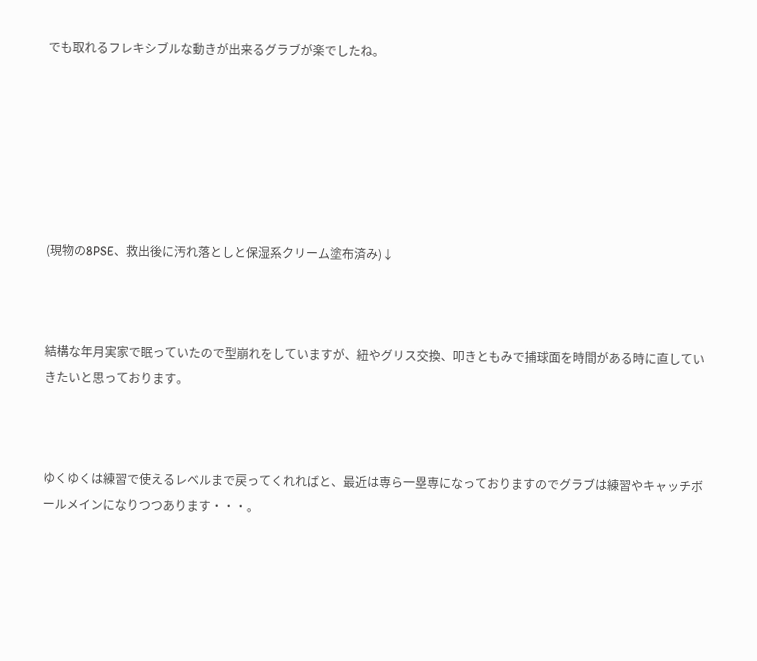でも取れるフレキシブルな動きが出来るグラブが楽でしたね。







(現物の8PSE、救出後に汚れ落としと保湿系クリーム塗布済み)↓



結構な年月実家で眠っていたので型崩れをしていますが、紐やグリス交換、叩きともみで捕球面を時間がある時に直していきたいと思っております。



ゆくゆくは練習で使えるレベルまで戻ってくれればと、最近は専ら一塁専になっておりますのでグラブは練習やキャッチボールメインになりつつあります・・・。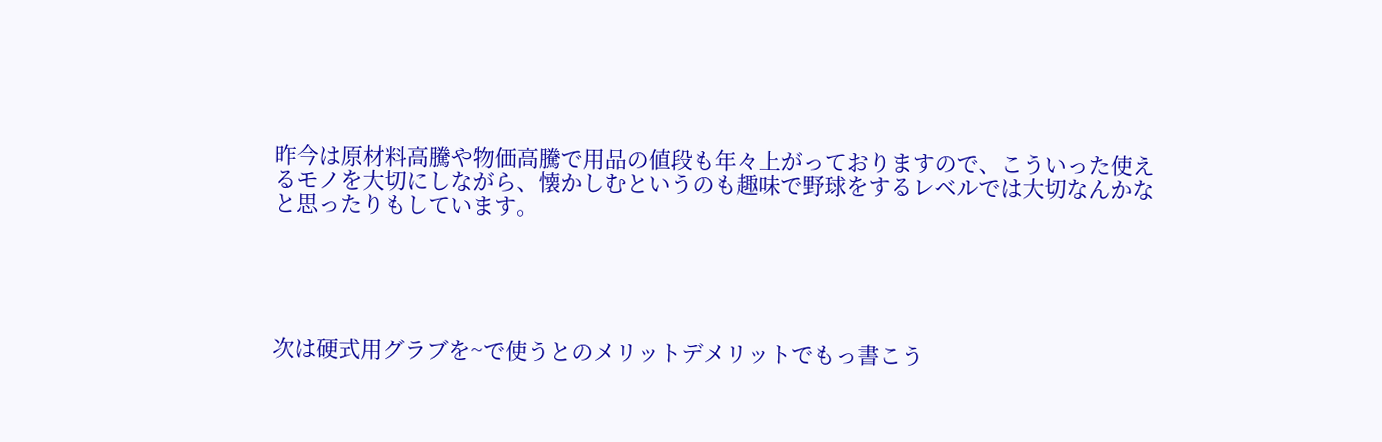昨今は原材料高騰や物価高騰で用品の値段も年々上がっておりますので、こういった使えるモノを大切にしながら、懐かしむというのも趣味で野球をするレベルでは大切なんかなと思ったりもしています。





次は硬式用グラブを~で使うとのメリットデメリットでもっ書こう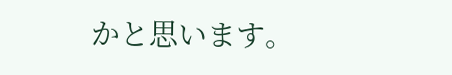かと思います。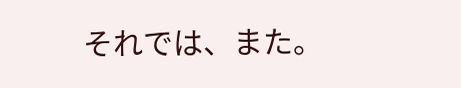それでは、また。